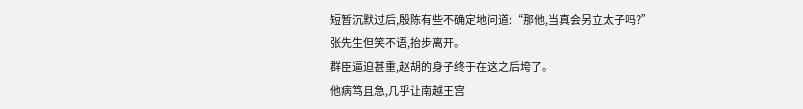短暂沉默过后,殷陈有些不确定地问道:“那他,当真会另立太子吗?”
张先生但笑不语,抬步离开。
群臣逼迫甚重,赵胡的身子终于在这之后垮了。
他病笃且急,几乎让南越王宫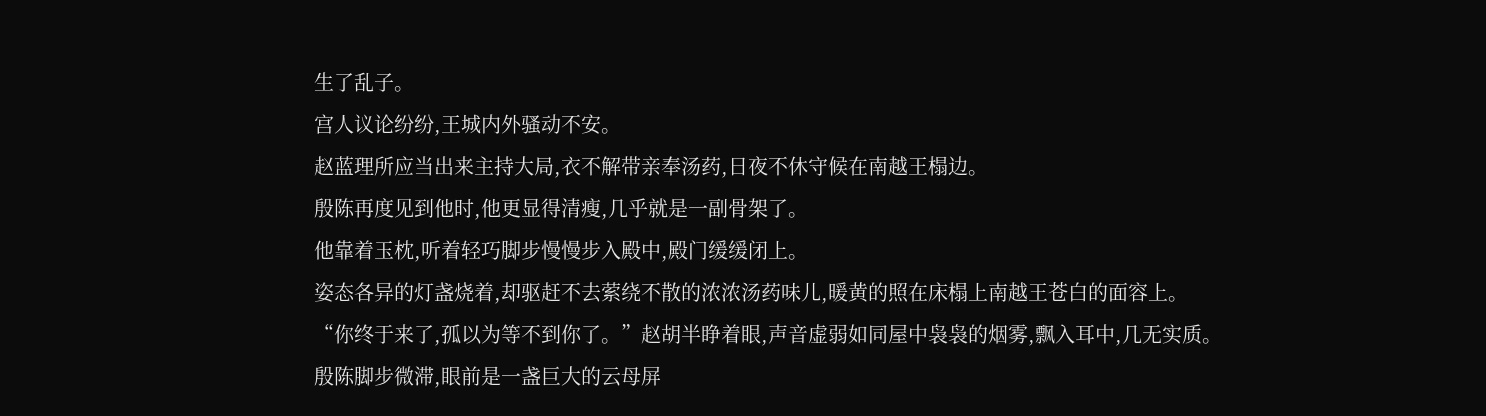生了乱子。
宫人议论纷纷,王城内外骚动不安。
赵蓝理所应当出来主持大局,衣不解带亲奉汤药,日夜不休守候在南越王榻边。
殷陈再度见到他时,他更显得清瘦,几乎就是一副骨架了。
他靠着玉枕,听着轻巧脚步慢慢步入殿中,殿门缓缓闭上。
姿态各异的灯盏烧着,却驱赶不去萦绕不散的浓浓汤药味儿,暖黄的照在床榻上南越王苍白的面容上。
“你终于来了,孤以为等不到你了。”赵胡半睁着眼,声音虚弱如同屋中袅袅的烟雾,飘入耳中,几无实质。
殷陈脚步微滞,眼前是一盏巨大的云母屏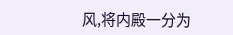风,将内殿一分为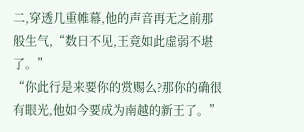二,穿透几重帷幕,他的声音再无之前那般生气,“数日不见,王竟如此虚弱不堪了。”
“你此行是来要你的赏赐么?那你的确很有眼光,他如今要成为南越的新王了。”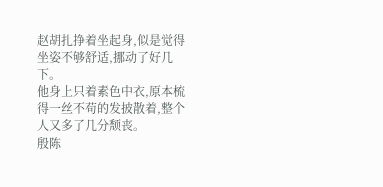赵胡扎挣着坐起身,似是觉得坐姿不够舒适,挪动了好几下。
他身上只着素色中衣,原本梳得一丝不苟的发披散着,整个人又多了几分颓丧。
殷陈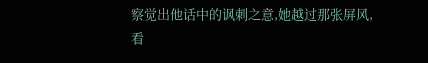察觉出他话中的讽刺之意,她越过那张屏风,看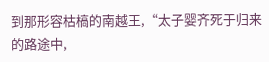到那形容枯槁的南越王,“太子婴齐死于归来的路途中,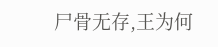尸骨无存,王为何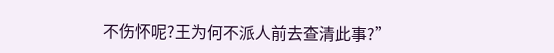不伤怀呢?王为何不派人前去查清此事?”